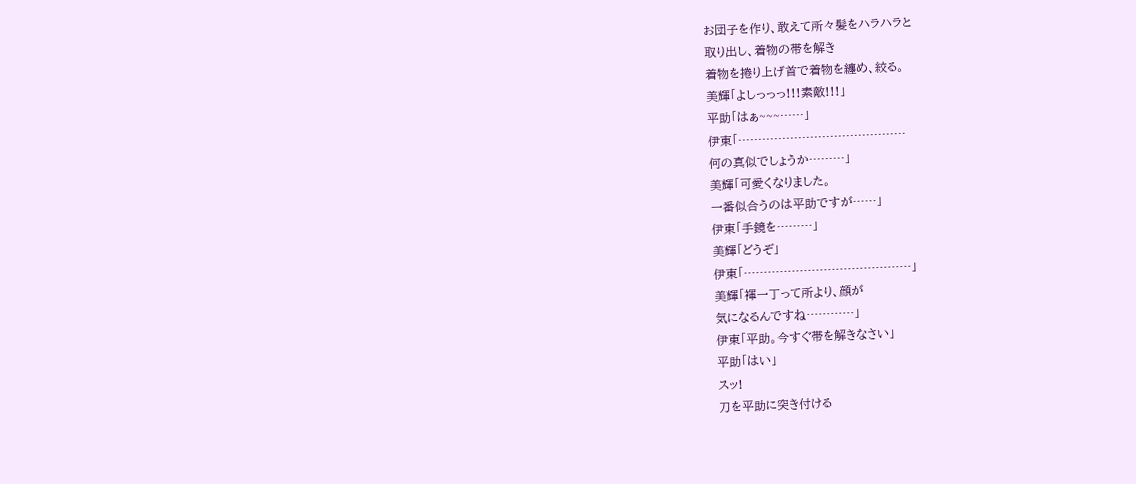お団子を作り、敢えて所々髪をハラハラと
取り出し、着物の帯を解き
着物を捲り上げ首で着物を纏め、絞る。
美輝「よしっっっ!!!素敵!!!」
平助「はぁ~~~……」
伊東「……………………………………
何の真似でしょうか………」
美輝「可愛くなりました。
一番似合うのは平助ですが……」
伊東「手鏡を………」
美輝「どうぞ」
伊東「……………………………………」
美輝「褌一丁って所より、顔が
気になるんですね…………」
伊東「平助。今すぐ帯を解きなさい」
平助「はい」
スッ!
刀を平助に突き付ける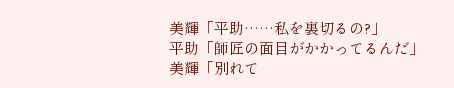美輝「平助……私を裏切るの?」
平助「師匠の面目がかかってるんだ」
美輝「別れて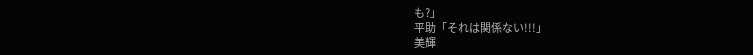も?」
平助「それは関係ない!!!」
美輝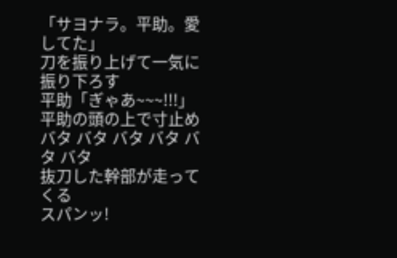「サヨナラ。平助。愛してた」
刀を振り上げて一気に振り下ろす
平助「ぎゃあ~~~!!!」
平助の頭の上で寸止め
バタ バタ バタ バタ バタ バタ
抜刀した幹部が走ってくる
スパンッ!